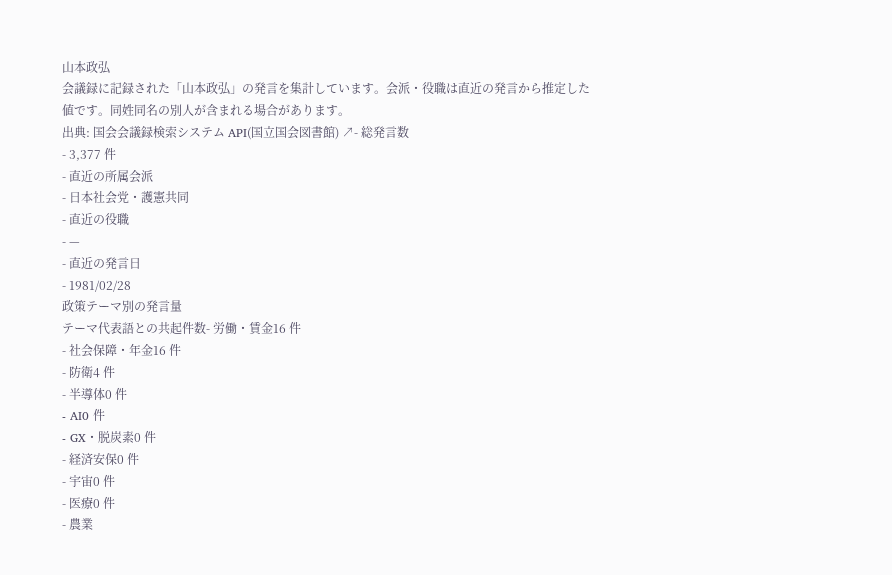山本政弘
会議録に記録された「山本政弘」の発言を集計しています。会派・役職は直近の発言から推定した値です。同姓同名の別人が含まれる場合があります。
出典: 国会会議録検索システム API(国立国会図書館) ↗- 総発言数
- 3,377 件
- 直近の所属会派
- 日本社会党・護憲共同
- 直近の役職
- —
- 直近の発言日
- 1981/02/28
政策テーマ別の発言量
テーマ代表語との共起件数- 労働・賃金16 件
- 社会保障・年金16 件
- 防衛4 件
- 半導体0 件
- AI0 件
- GX・脱炭素0 件
- 経済安保0 件
- 宇宙0 件
- 医療0 件
- 農業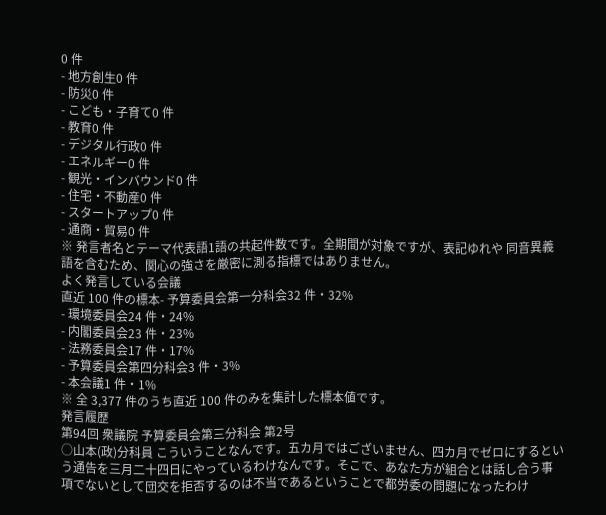0 件
- 地方創生0 件
- 防災0 件
- こども・子育て0 件
- 教育0 件
- デジタル行政0 件
- エネルギー0 件
- 観光・インバウンド0 件
- 住宅・不動産0 件
- スタートアップ0 件
- 通商・貿易0 件
※ 発言者名とテーマ代表語1語の共起件数です。全期間が対象ですが、表記ゆれや 同音異義語を含むため、関心の強さを厳密に測る指標ではありません。
よく発言している会議
直近 100 件の標本- 予算委員会第一分科会32 件・32%
- 環境委員会24 件・24%
- 内閣委員会23 件・23%
- 法務委員会17 件・17%
- 予算委員会第四分科会3 件・3%
- 本会議1 件・1%
※ 全 3,377 件のうち直近 100 件のみを集計した標本値です。
発言履歴
第94回 衆議院 予算委員会第三分科会 第2号
○山本(政)分科員 こういうことなんです。五カ月ではございません、四カ月でゼロにするという通告を三月二十四日にやっているわけなんです。そこで、あなた方が組合とは話し合う事項でないとして団交を拒否するのは不当であるということで都労委の問題になったわけ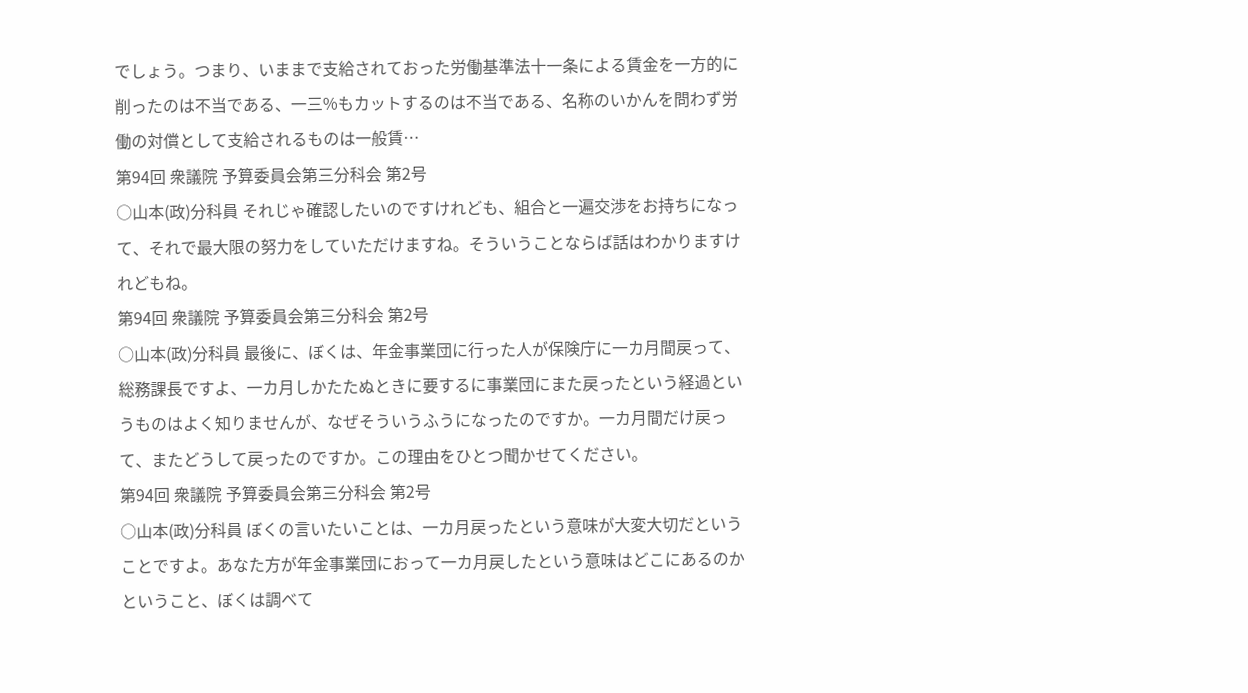でしょう。つまり、いままで支給されておった労働基準法十一条による賃金を一方的に削ったのは不当である、一三%もカットするのは不当である、名称のいかんを問わず労働の対償として支給されるものは一般賃…
第94回 衆議院 予算委員会第三分科会 第2号
○山本(政)分科員 それじゃ確認したいのですけれども、組合と一遍交渉をお持ちになって、それで最大限の努力をしていただけますね。そういうことならば話はわかりますけれどもね。
第94回 衆議院 予算委員会第三分科会 第2号
○山本(政)分科員 最後に、ぼくは、年金事業団に行った人が保険庁に一カ月間戻って、総務課長ですよ、一カ月しかたたぬときに要するに事業団にまた戻ったという経過というものはよく知りませんが、なぜそういうふうになったのですか。一カ月間だけ戻って、またどうして戻ったのですか。この理由をひとつ聞かせてください。
第94回 衆議院 予算委員会第三分科会 第2号
○山本(政)分科員 ぼくの言いたいことは、一カ月戻ったという意味が大変大切だということですよ。あなた方が年金事業団におって一カ月戻したという意味はどこにあるのかということ、ぼくは調べて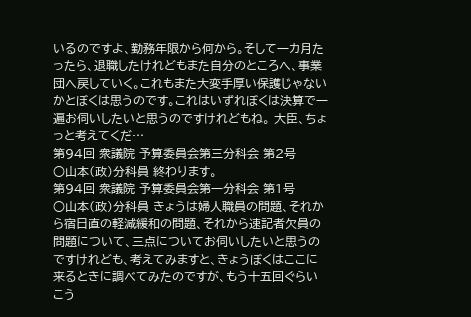いるのですよ、勤務年限から何から。そして一カ月たったら、退職したけれどもまた自分のところへ、事業団へ戻していく。これもまた大変手厚い保護じゃないかとぼくは思うのです。これはいずれぼくは決算で一遍お伺いしたいと思うのですけれどもね。 大臣、ちょっと考えてくだ…
第94回 衆議院 予算委員会第三分科会 第2号
○山本(政)分科員 終わります。
第94回 衆議院 予算委員会第一分科会 第1号
○山本(政)分科員 きょうは婦人職員の問題、それから宿日直の軽減緩和の問題、それから速記者欠員の問題について、三点についてお伺いしたいと思うのですけれども、考えてみますと、きょうぼくはここに来るときに調べてみたのですが、もう十五回ぐらいこう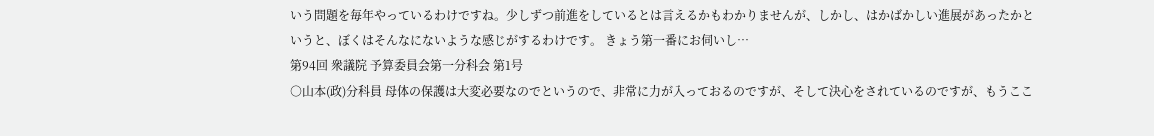いう問題を毎年やっているわけですね。少しずつ前進をしているとは言えるかもわかりませんが、しかし、はかばかしい進展があったかというと、ぼくはそんなにないような感じがするわけです。 きょう第一番にお伺いし…
第94回 衆議院 予算委員会第一分科会 第1号
○山本(政)分科員 母体の保護は大変必要なのでというので、非常に力が入っておるのですが、そして決心をされているのですが、もうここ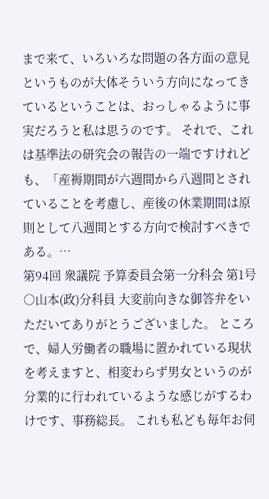まで来て、いろいろな問題の各方面の意見というものが大体そういう方向になってきているということは、おっしゃるように事実だろうと私は思うのです。 それで、これは基準法の研究会の報告の一端ですけれども、「産褥期間が六週間から八週間とされていることを考慮し、産後の休業期間は原則として八週間とする方向で検討すべきである。…
第94回 衆議院 予算委員会第一分科会 第1号
○山本(政)分科員 大変前向きな御答弁をいただいてありがとうございました。 ところで、婦人労働者の職場に置かれている現状を考えますと、相変わらず男女というのが分業的に行われているような感じがするわけです、事務総長。 これも私ども毎年お伺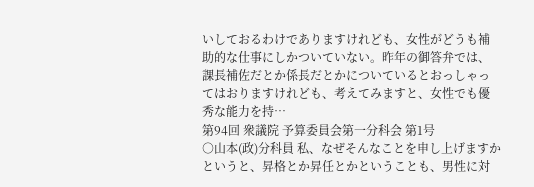いしておるわけでありますけれども、女性がどうも補助的な仕事にしかついていない。昨年の御答弁では、課長補佐だとか係長だとかについているとおっしゃってはおりますけれども、考えてみますと、女性でも優秀な能力を持…
第94回 衆議院 予算委員会第一分科会 第1号
○山本(政)分科員 私、なぜそんなことを申し上げますかというと、昇格とか昇任とかということも、男性に対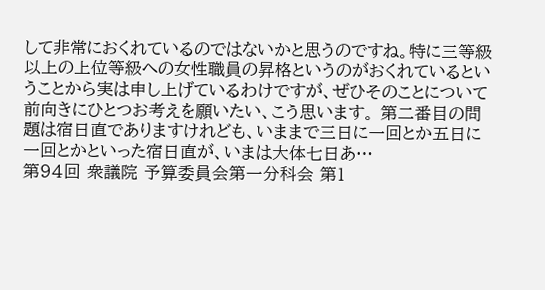して非常におくれているのではないかと思うのですね。特に三等級以上の上位等級への女性職員の昇格というのがおくれているということから実は申し上げているわけですが、ぜひそのことについて前向きにひとつお考えを願いたい、こう思います。 第二番目の問題は宿日直でありますけれども、いままで三日に一回とか五日に一回とかといった宿日直が、いまは大体七日あ…
第94回 衆議院 予算委員会第一分科会 第1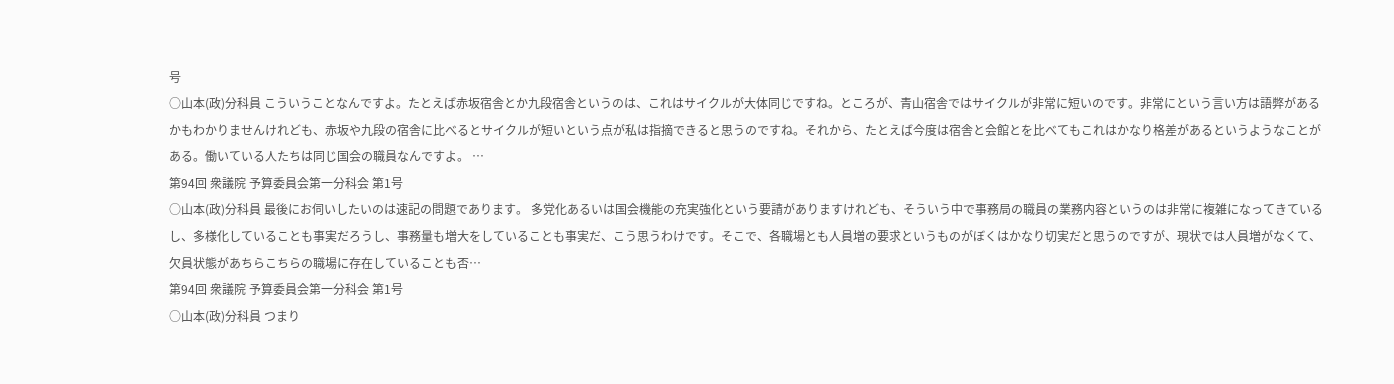号
○山本(政)分科員 こういうことなんですよ。たとえば赤坂宿舎とか九段宿舎というのは、これはサイクルが大体同じですね。ところが、青山宿舎ではサイクルが非常に短いのです。非常にという言い方は語弊があるかもわかりませんけれども、赤坂や九段の宿舎に比べるとサイクルが短いという点が私は指摘できると思うのですね。それから、たとえば今度は宿舎と会館とを比べてもこれはかなり格差があるというようなことがある。働いている人たちは同じ国会の職員なんですよ。 …
第94回 衆議院 予算委員会第一分科会 第1号
○山本(政)分科員 最後にお伺いしたいのは速記の問題であります。 多党化あるいは国会機能の充実強化という要請がありますけれども、そういう中で事務局の職員の業務内容というのは非常に複雑になってきているし、多様化していることも事実だろうし、事務量も増大をしていることも事実だ、こう思うわけです。そこで、各職場とも人員増の要求というものがぼくはかなり切実だと思うのですが、現状では人員増がなくて、欠員状態があちらこちらの職場に存在していることも否…
第94回 衆議院 予算委員会第一分科会 第1号
○山本(政)分科員 つまり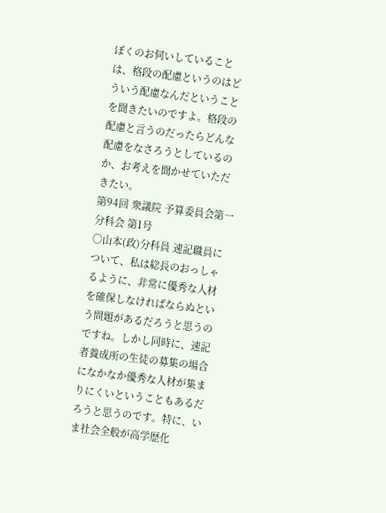ぼくのお伺いしていることは、格段の配慮というのはどういう配慮なんだということを聞きたいのですよ。格段の配慮と言うのだったらどんな配慮をなさろうとしているのか、お考えを聞かせていただきたい。
第94回 衆議院 予算委員会第一分科会 第1号
○山本(政)分科員 速記職員について、私は総長のおっしゃるように、非常に優秀な人材を確保しなければならぬという問題があるだろうと思うのですね。しかし同時に、速記者養成所の生徒の募集の場合になかなか優秀な人材が集まりにくいということもあるだろうと思うのです。特に、いま社会全般が高学歴化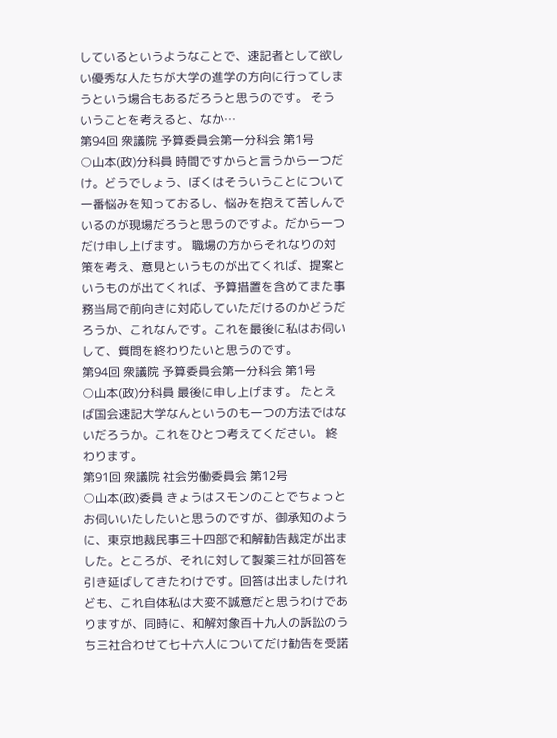しているというようなことで、速記者として欲しい優秀な人たちが大学の進学の方向に行ってしまうという場合もあるだろうと思うのです。 そういうことを考えると、なか…
第94回 衆議院 予算委員会第一分科会 第1号
○山本(政)分科員 時間ですからと言うから一つだけ。どうでしょう、ぼくはそういうことについて一番悩みを知っておるし、悩みを抱えて苦しんでいるのが現場だろうと思うのですよ。だから一つだけ申し上げます。 職場の方からそれなりの対策を考え、意見というものが出てくれば、提案というものが出てくれば、予算措置を含めてまた事務当局で前向きに対応していただけるのかどうだろうか、これなんです。これを最後に私はお伺いして、質問を終わりたいと思うのです。
第94回 衆議院 予算委員会第一分科会 第1号
○山本(政)分科員 最後に申し上げます。 たとえば国会速記大学なんというのも一つの方法ではないだろうか。これをひとつ考えてください。 終わります。
第91回 衆議院 社会労働委員会 第12号
○山本(政)委員 きょうはスモンのことでちょっとお伺いいたしたいと思うのですが、御承知のように、東京地裁民事三十四部で和解勧告裁定が出ました。ところが、それに対して製薬三社が回答を引き延ばしてきたわけです。回答は出ましたけれども、これ自体私は大変不誠意だと思うわけでありますが、同時に、和解対象百十九人の訴訟のうち三社合わせて七十六人についてだけ勧告を受諾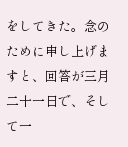をしてきた。念のために申し上げますと、回答が三月二十一日で、そして一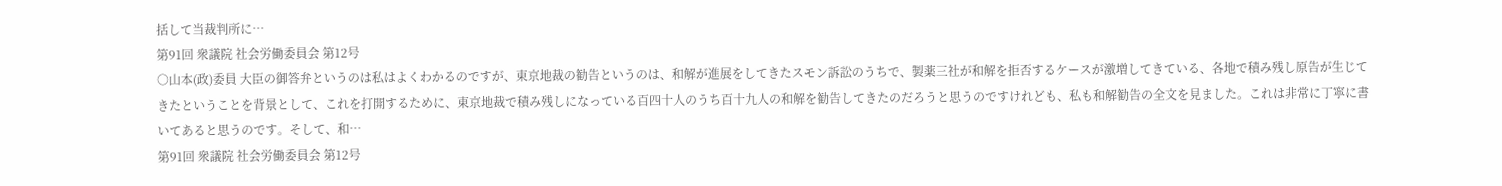括して当裁判所に…
第91回 衆議院 社会労働委員会 第12号
○山本(政)委員 大臣の御答弁というのは私はよくわかるのですが、東京地裁の勧告というのは、和解が進展をしてきたスモン訴訟のうちで、製薬三社が和解を拒否するケースが激増してきている、各地で積み残し原告が生じてきたということを背景として、これを打開するために、東京地裁で積み残しになっている百四十人のうち百十九人の和解を勧告してきたのだろうと思うのですけれども、私も和解勧告の全文を見ました。これは非常に丁寧に書いてあると思うのです。そして、和…
第91回 衆議院 社会労働委員会 第12号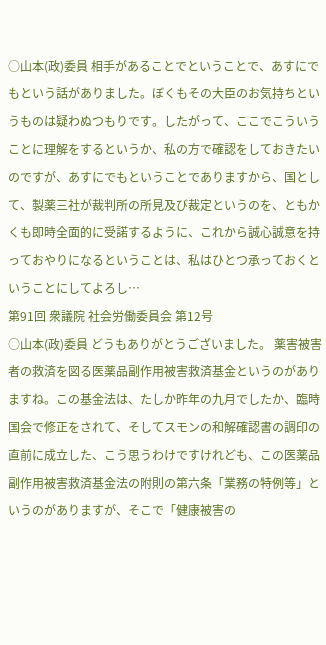○山本(政)委員 相手があることでということで、あすにでもという話がありました。ぼくもその大臣のお気持ちというものは疑わぬつもりです。したがって、ここでこういうことに理解をするというか、私の方で確認をしておきたいのですが、あすにでもということでありますから、国として、製薬三社が裁判所の所見及び裁定というのを、ともかくも即時全面的に受諾するように、これから誠心誠意を持っておやりになるということは、私はひとつ承っておくということにしてよろし…
第91回 衆議院 社会労働委員会 第12号
○山本(政)委員 どうもありがとうございました。 薬害被害者の救済を図る医薬品副作用被害救済基金というのがありますね。この基金法は、たしか昨年の九月でしたか、臨時国会で修正をされて、そしてスモンの和解確認書の調印の直前に成立した、こう思うわけですけれども、この医薬品副作用被害救済基金法の附則の第六条「業務の特例等」というのがありますが、そこで「健康被害の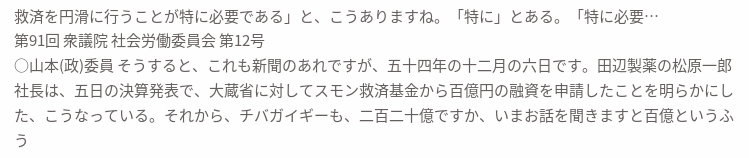救済を円滑に行うことが特に必要である」と、こうありますね。「特に」とある。「特に必要…
第91回 衆議院 社会労働委員会 第12号
○山本(政)委員 そうすると、これも新聞のあれですが、五十四年の十二月の六日です。田辺製薬の松原一郎社長は、五日の決算発表で、大蔵省に対してスモン救済基金から百億円の融資を申請したことを明らかにした、こうなっている。それから、チバガイギーも、二百二十億ですか、いまお話を聞きますと百億というふう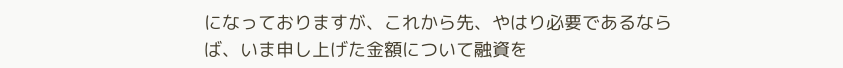になっておりますが、これから先、やはり必要であるならば、いま申し上げた金額について融資を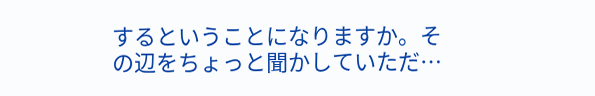するということになりますか。その辺をちょっと聞かしていただ…